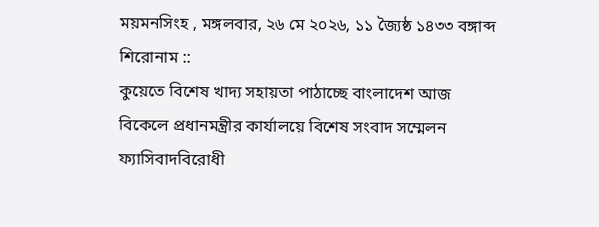ময়মনসিংহ , মঙ্গলবার, ২৬ মে ২০২৬, ১১ জ্যৈষ্ঠ ১৪৩৩ বঙ্গাব্দ
শিরোনাম ::
কুয়েতে বিশেষ খাদ্য সহায়তা পাঠাচ্ছে বাংলাদেশ আজ বিকেলে প্রধানমন্ত্রীর কার্যালয়ে বিশেষ সংবাদ সম্মেলন ফ্যাসিবাদবিরোধী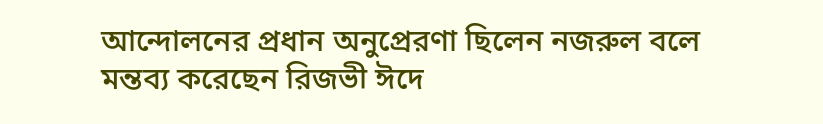আন্দোলনের প্রধান অনুপ্রেরণা ছিলেন নজরুল বলে মন্তব্য করেছেন রিজভী ঈদে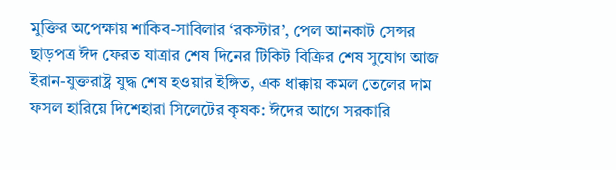মুক্তির অপেক্ষায় শাকিব-সাবিলার ‘রকস্টার’, পেল আনকাট সেন্সর ছাড়পত্র ঈদ ফেরত যাত্রার শেষ দিনের টিকিট বিক্রির শেষ সুযোগ আজ ইরান-যুক্তরাষ্ট্র যুদ্ধ শেষ হওয়ার ইঙ্গিত, এক ধাক্কায় কমল তেলের দাম ফসল হারিয়ে দিশেহারা সিলেটের কৃষক: ঈদের আগে সরকারি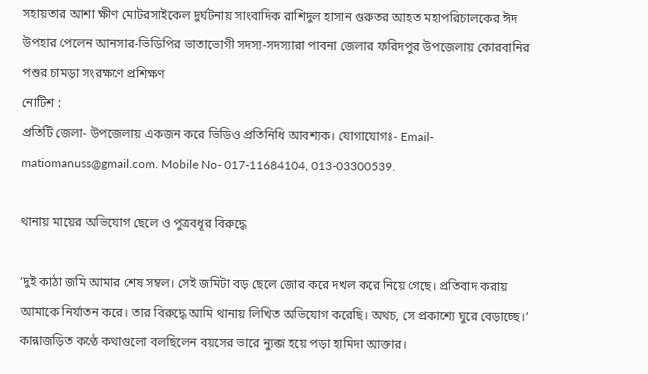সহায়তার আশা ক্ষীণ মোটরসাইকেল দুর্ঘটনায় সাংবাদিক রাশিদুল হাসান গুরুতর আহত মহাপরিচালকের ঈদ উপহার পেলেন আনসার-ভিডিপির ভাতাভোগী সদস্য-সদস্যারা পাবনা জেলার ফরিদপুর উপজেলায় কোরবানির পশুর চামড়া সংরক্ষণে প্রশিক্ষণ
নোটিশ :
প্রতিটি জেলা- উপজেলায় একজন করে ভিডিও প্রতিনিধি আবশ্যক। যোগাযোগঃ- Email- matiomanuss@gmail.com. Mobile No- 017-11684104, 013-03300539.

থানায় মায়ের অভিযোগ ছেলে ও পুত্রবধূর বিরুদ্ধে

‘দুই কাঠা জমি আমার শেষ সম্বল। সেই জমিটা বড় ছেলে জোর করে দখল করে নিয়ে গেছে। প্রতিবাদ করায় আমাকে নির্যাতন করে। তার বিরুদ্ধে আমি থানায় লিখিত অভিযোগ করেছি। অথচ, সে প্রকাশ্যে ঘুরে বেড়াচ্ছে।’ কান্নাজড়িত কণ্ঠে কথাগুলো বলছিলেন বয়সের ভারে ন্যুব্জ হয়ে পড়া হামিদা আক্তার।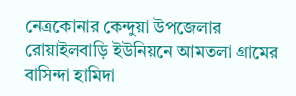নেত্রকোনার কেন্দুয়া উপজেলার রোয়াইলবাড়ি ইউনিয়নে আমতলা গ্রামের বাসিন্দা হামিদা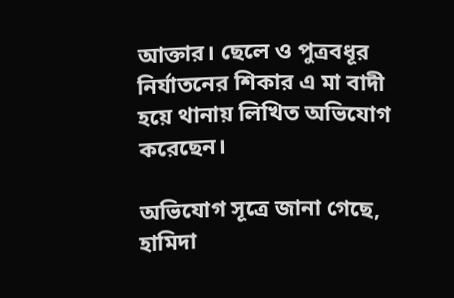আক্তার। ছেলে ও পুত্রবধূর নির্যাতনের শিকার এ মা বাদী হয়ে থানায় লিখিত অভিযোগ করেছেন।

অভিযোগ সূত্রে জানা গেছে, হামিদা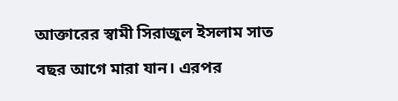আক্তারের স্বামী সিরাজুল ইসলাম সাত বছর আগে মারা যান। এরপর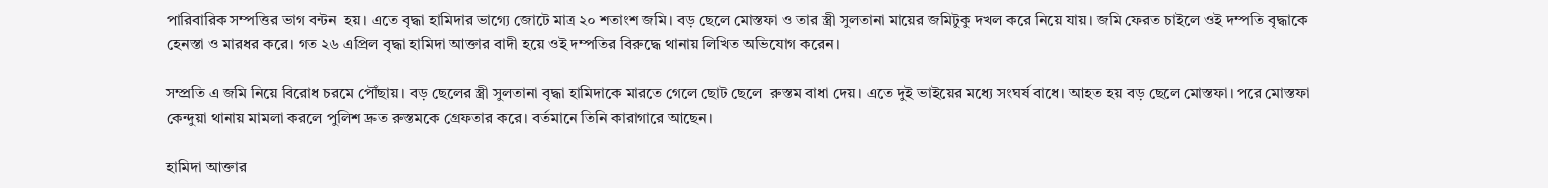পারিবারিক সম্পত্তির ভাগ বন্টন  হয়। এতে বৃদ্ধা হামিদার ভাগ্যে জোটে মাত্র ২০ শতাংশ জমি। বড় ছেলে মোস্তফা ও তার স্ত্রী সুলতানা মায়ের জমিটুকু দখল করে নিয়ে যায়। জমি ফেরত চাইলে ওই দম্পতি বৃদ্ধাকে হেনস্তা ও মারধর করে। গত ২৬ এপ্রিল বৃদ্ধা হামিদা আক্তার বাদী হয়ে ওই দম্পতির বিরুদ্ধে থানায় লিখিত অভিযোগ করেন।

সম্প্রতি এ জমি নিয়ে বিরোধ চরমে পৌঁছায়। বড় ছেলের স্ত্রী সুলতানা বৃদ্ধা হামিদাকে মারতে গেলে ছোট ছেলে  রুস্তম বাধা দেয়। এতে দুই ভাইয়ের মধ্যে সংঘর্ষ বাধে। আহত হয় বড় ছেলে মোস্তফা। পরে মোস্তফা কেন্দুয়া থানায় মামলা করলে পুলিশ দ্রুত রুস্তমকে গ্রেফতার করে। বর্তমানে তিনি কারাগারে আছেন।

হামিদা আক্তার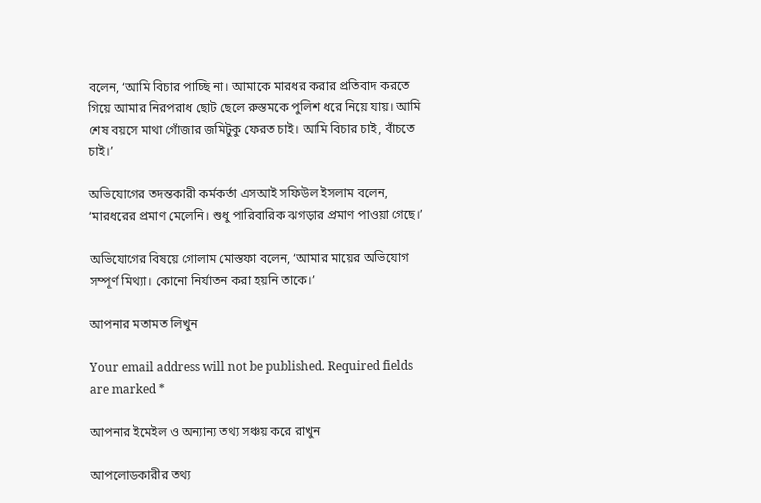বলেন, ‘আমি বিচার পাচ্ছি না। আমাকে মারধর করার প্রতিবাদ করতে গিয়ে আমার নিরপরাধ ছোট ছেলে রুস্তমকে পুলিশ ধরে নিয়ে যায়। আমি শেষ বয়সে মাথা গোঁজার জমিটুকু ফেরত চাই। আমি বিচার চাই, বাঁচতে চাই।’

অভিযোগের তদন্তকারী কর্মকর্তা এসআই সফিউল ইসলাম বলেন, ‘মারধরের প্রমাণ মেলেনি। শুধু পারিবারিক ঝগড়ার প্রমাণ পাওয়া গেছে।’

অভিযোগের বিষয়ে গোলাম মোস্তফা বলেন, ‘আমার মায়ের অভিযোগ সম্পূর্ণ মিথ্যা। কোনো নির্যাতন করা হয়নি তাকে।’

আপনার মতামত লিখুন

Your email address will not be published. Required fields are marked *

আপনার ইমেইল ও অন্যান্য তথ্য সঞ্চয় করে রাখুন

আপলোডকারীর তথ্য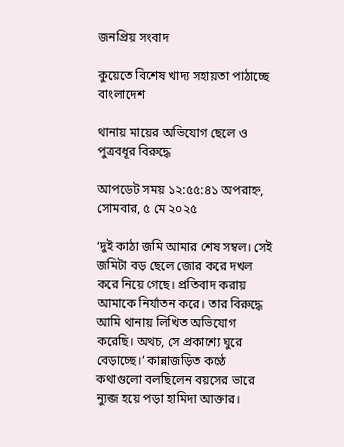জনপ্রিয় সংবাদ

কুয়েতে বিশেষ খাদ্য সহায়তা পাঠাচ্ছে বাংলাদেশ

থানায় মায়ের অভিযোগ ছেলে ও পুত্রবধূর বিরুদ্ধে

আপডেট সময় ১২:৫৫:৪১ অপরাহ্ন, সোমবার, ৫ মে ২০২৫

‘দুই কাঠা জমি আমার শেষ সম্বল। সেই জমিটা বড় ছেলে জোর করে দখল করে নিয়ে গেছে। প্রতিবাদ করায় আমাকে নির্যাতন করে। তার বিরুদ্ধে আমি থানায় লিখিত অভিযোগ করেছি। অথচ, সে প্রকাশ্যে ঘুরে বেড়াচ্ছে।’ কান্নাজড়িত কণ্ঠে কথাগুলো বলছিলেন বয়সের ভারে ন্যুব্জ হয়ে পড়া হামিদা আক্তার।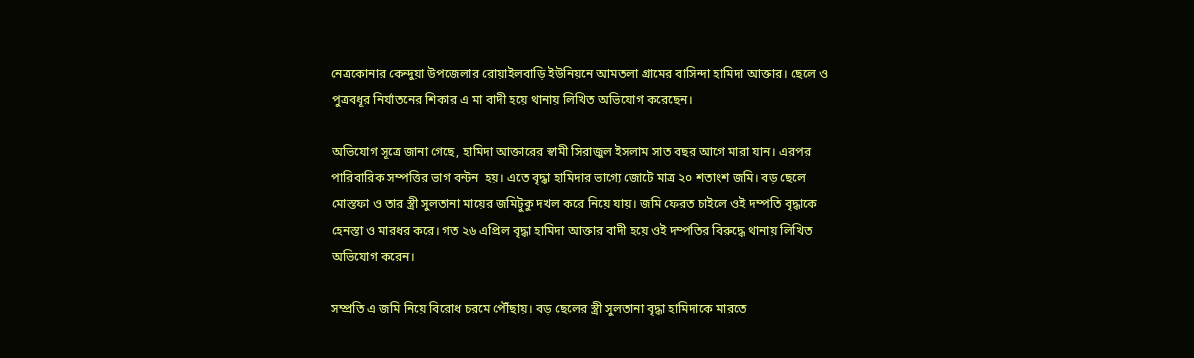নেত্রকোনার কেন্দুয়া উপজেলার রোয়াইলবাড়ি ইউনিয়নে আমতলা গ্রামের বাসিন্দা হামিদা আক্তার। ছেলে ও পুত্রবধূর নির্যাতনের শিকার এ মা বাদী হয়ে থানায় লিখিত অভিযোগ করেছেন।

অভিযোগ সূত্রে জানা গেছে, হামিদা আক্তারের স্বামী সিরাজুল ইসলাম সাত বছর আগে মারা যান। এরপর পারিবারিক সম্পত্তির ভাগ বন্টন  হয়। এতে বৃদ্ধা হামিদার ভাগ্যে জোটে মাত্র ২০ শতাংশ জমি। বড় ছেলে মোস্তফা ও তার স্ত্রী সুলতানা মায়ের জমিটুকু দখল করে নিয়ে যায়। জমি ফেরত চাইলে ওই দম্পতি বৃদ্ধাকে হেনস্তা ও মারধর করে। গত ২৬ এপ্রিল বৃদ্ধা হামিদা আক্তার বাদী হয়ে ওই দম্পতির বিরুদ্ধে থানায় লিখিত অভিযোগ করেন।

সম্প্রতি এ জমি নিয়ে বিরোধ চরমে পৌঁছায়। বড় ছেলের স্ত্রী সুলতানা বৃদ্ধা হামিদাকে মারতে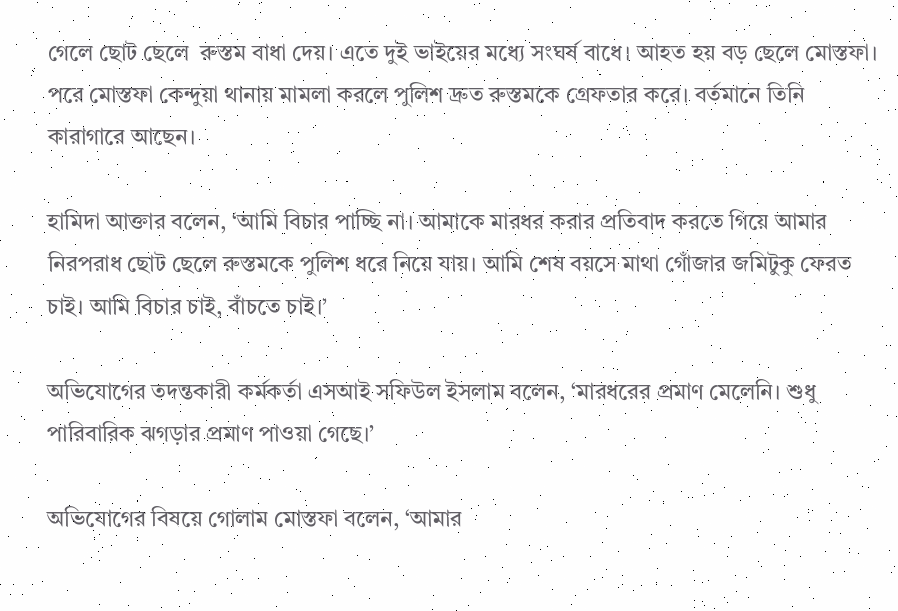গেলে ছোট ছেলে  রুস্তম বাধা দেয়। এতে দুই ভাইয়ের মধ্যে সংঘর্ষ বাধে। আহত হয় বড় ছেলে মোস্তফা। পরে মোস্তফা কেন্দুয়া থানায় মামলা করলে পুলিশ দ্রুত রুস্তমকে গ্রেফতার করে। বর্তমানে তিনি কারাগারে আছেন।

হামিদা আক্তার বলেন, ‘আমি বিচার পাচ্ছি না। আমাকে মারধর করার প্রতিবাদ করতে গিয়ে আমার নিরপরাধ ছোট ছেলে রুস্তমকে পুলিশ ধরে নিয়ে যায়। আমি শেষ বয়সে মাথা গোঁজার জমিটুকু ফেরত চাই। আমি বিচার চাই, বাঁচতে চাই।’

অভিযোগের তদন্তকারী কর্মকর্তা এসআই সফিউল ইসলাম বলেন, ‘মারধরের প্রমাণ মেলেনি। শুধু পারিবারিক ঝগড়ার প্রমাণ পাওয়া গেছে।’

অভিযোগের বিষয়ে গোলাম মোস্তফা বলেন, ‘আমার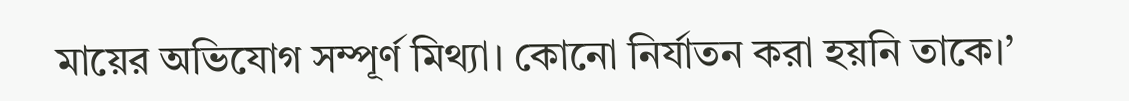মায়ের অভিযোগ সম্পূর্ণ মিথ্যা। কোনো নির্যাতন করা হয়নি তাকে।’